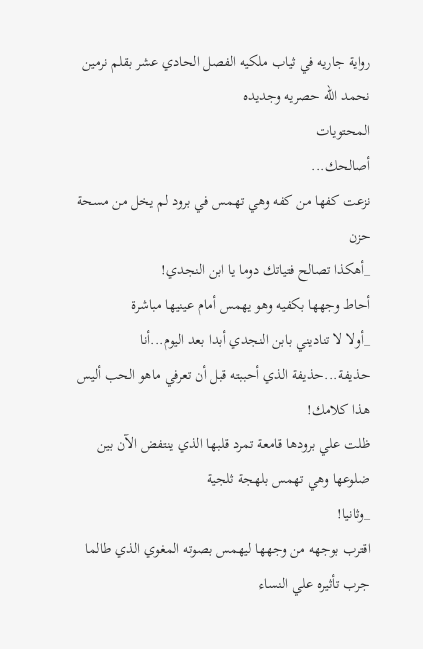رواية جاريه في ثياب ملكيه الفصل الحادي عشر بقلم نرمين نحمد الله حصريه وجديده
المحتويات
أصالحك...
نزعت كفها من كفه وهي تهمس في برود لم يخل من مسحة حزن
_أهكذا تصالح فتياتك دوما يا ابن النجدي!
أحاط وجهها بكفيه وهو يهمس أمام عينيها مباشرة
_أولا لا تناديني بابن النجدي أبدا بعد اليوم...أنا حذيفة...حذيفة الذي أحببته قبل أن تعرفي ماهو الحب أليس هذا كلامك!
ظلت علي برودها قامعة تمرد قلبها الذي ينتفض الآن بين ضلوعها وهي تهمس بلهجة ثلجية
_وثانيا!
اقترب بوجهه من وجهها ليهمس بصوته المغوي الذي طالما جرب تأثيره علي النساء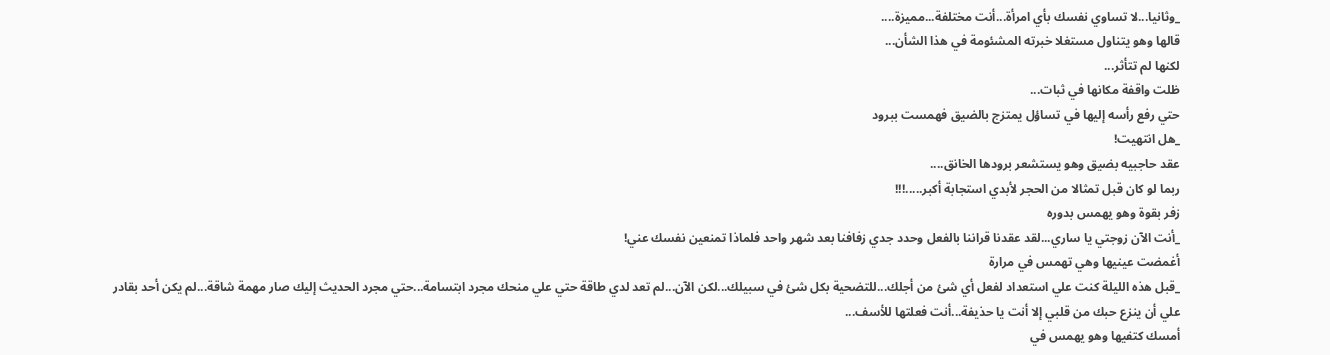_وثانيا...لا تساوي نفسك بأي امرأة...أنت مختلفة...مميزة....
قالها وهو يتناول مستغلا خبرته المشئومة في هذا الشأن...
لكنها لم تتأثر...
ظلت واقفة مكانها في ثبات...
حتي رفع رأسه إليها في تساؤل يمتزج بالضيق فهمست ببرود
_هل انتهيت!
عقد حاجبيه بضيق وهو يستشعر برودها الخانق....
ربما لو كان قبل تمثالا من الحجر لأبدي استجابة أكبر.....!!!
زفر بقوة وهو يهمس بدوره
_أنت الآن زوجتي يا ساري...لقد عقدنا قراننا بالفعل وحدد جدي زفافنا بعد شهر واحد فلماذا تمنعين نفسك عني!
أغمضت عينيها وهي تهمس في مرارة
_قبل هذه الليلة كنت علي استعداد لفعل أي شئ من أجلك...للتضحية بكل شئ في سبيلك...لكن الآن...لم تعد لدي طاقة حتي علي منحك مجرد ابتسامة...حتي مجرد الحديث إليك صار مهمة شاقة...لم يكن أحد بقادر علي أن ينزع حبك من قلبي إلا أنت يا حذيفة...أنت فعلتها للأسف...
أمسك كتفيها وهو يهمس في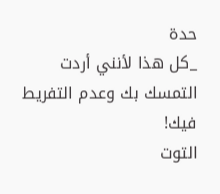حدة
_كل هذا لأنني أردت التمسك بك وعدم التفريط فيك!
التوت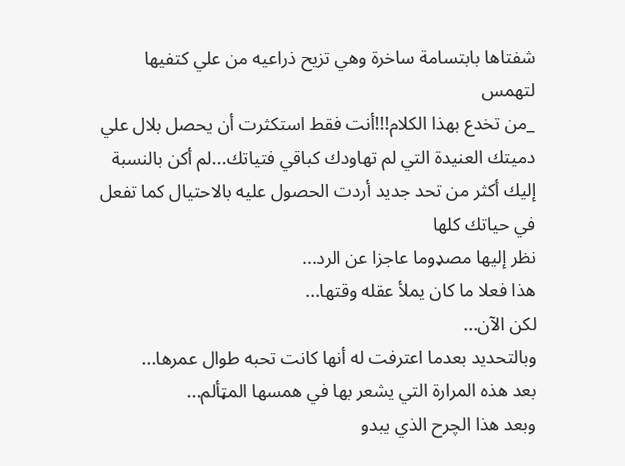شفتاها بابتسامة ساخرة وهي تزيح ذراعيه من علي كتفيها لتهمس
_من تخدع بهذا الكلام!!!أنت فقط استكثرت أن يحصل بلال علي دميتك العنيدة التي لم تهاودك كباقي فتياتك...لم أكن بالنسبة إليك أكثر من تحد جديد أردت الحصول عليه بالاحتيال كما تفعل في حياتك كلها
نظر إليها مصډوما عاجزا عن الرد...
هذا فعلا ما كان يملأ عقله وقتها...
لكن الآن...
وبالتحديد بعدما اعترفت له أنها كانت تحبه طوال عمرها...
بعد هذه المرارة التي يشعر بها في همسها المټألم...
وبعد هذا الچرح الذي يبدو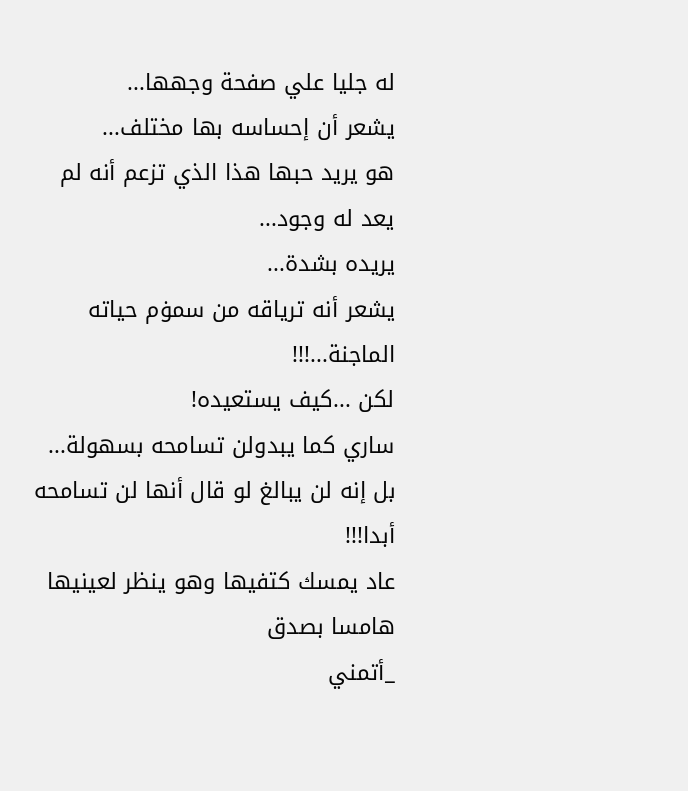له جليا علي صفحة وجهها...
يشعر أن إحساسه بها مختلف...
هو يريد حبها هذا الذي تزعم أنه لم يعد له وجود...
يريده بشدة...
يشعر أنه ترياقه من سمۏم حياته الماجنة...!!!
لكن ...كيف يستعيده!
ساري كما يبدولن تسامحه بسهولة...
بل إنه لن يبالغ لو قال أنها لن تسامحه أبدا!!!
عاد يمسك كتفيها وهو ينظر لعينيها هامسا بصدق
_أتمني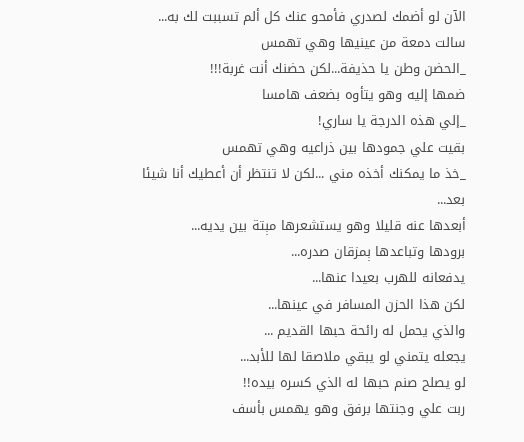الآن لو أضمك لصدري فأمحو عنك كل ألم تسببت لك به...
سالت دمعة من عينيها وهي تهمس
_الحضن وطن يا حذيفة...لكن حضنك أنت غربة!!!
ضمھا إليه وهو يتأوه بضعف هامسا
_إلي هذه الدرجة يا ساري!
بقيت علي جمودها بين ذراعيه وهي تهمس
_خذ ما يمكنك أخذه مني ...لكن لا تنتظر أن أعطيك أنا شيئا بعد...
أبعدها عنه قليلا وهو يستشعرها مېتة بين يديه...
برودها وتباعدها ېمزقان صدره...
يدفعانه للهرب بعيدا عنها...
لكن هذا الحزن المسافر في عينها...
والذي يحمل له رائحة حبها القديم ...
يجعله يتمني لو يبقي ملاصقا لها للأبد...
لو يصلح صنم حبها له الذي كسره بيده!!
ربت علي وجنتها برفق وهو يهمس بأسف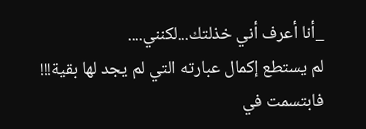_أنا أعرف أني خذلتك...لكنني....
لم يستطع إكمال عبارته التي لم يجد لها بقية!!!
فابتسمت في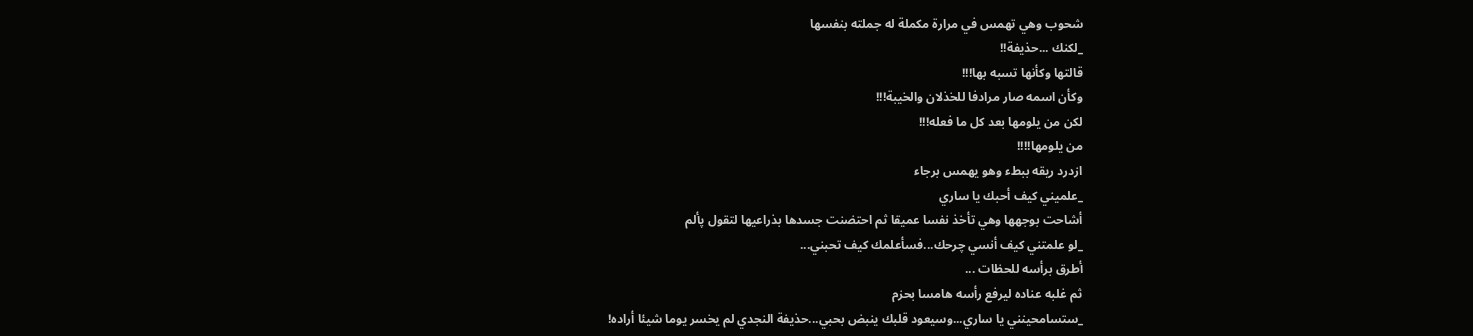شحوب وهي تهمس في مرارة مكملة له جملته بنفسها
_لكنك ...حذيفة!!
قالتها وكأنها تسبه بها!!!
وكأن اسمه صار مرادفا للخذلان والخيبة!!!
لكن من يلومها بعد كل ما فعله!!!
من يلومها!!!!
ازدرد ريقه ببطء وهو يهمس برجاء
_علميني كيف أحبك يا ساري
أشاحت بوجهها وهي تأخذ نفسا عميقا ثم احتضنت جسدها بذراعيها لتقول پألم
_لو علمتني كيف أنسي چرحك...فسأعلمك كيف تحبني...
أطرق برأسه للحظات ...
ثم غلبه عناده ليرفع رأسه هامسا بحزم
_ستسامحينني يا ساري...وسيعود قلبك ينبض بحبي...حذيفة النجدي لم يخسر يوما شيئا أراده!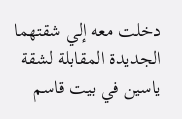دخلت معه إلي شقتهما الجديدة المقابلة لشقة ياسين في بيت قاسم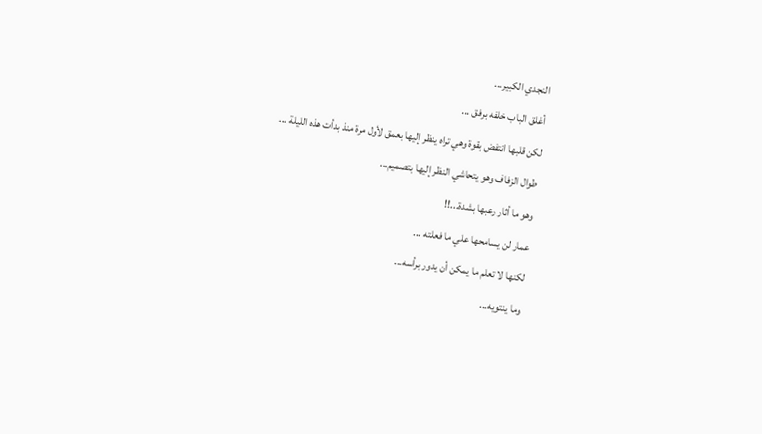النجدي الكبير...
أغلق الباب خلفه برفق ...
لكن قلبها انتفض بقوة وهي تراه ينظر إليها بعمق لأول مرة منذ بدأت هذه الليلة ...
طوال الزفاف وهو يتحاشي النظر إليها بتصميم...
وهو ما أثار رعبها بشدة...!!
عمار لن يسامحها علي ما فعلته ...
لكنها لا تعلم ما يمكن أن يدور برأسه...
وما ينتويه...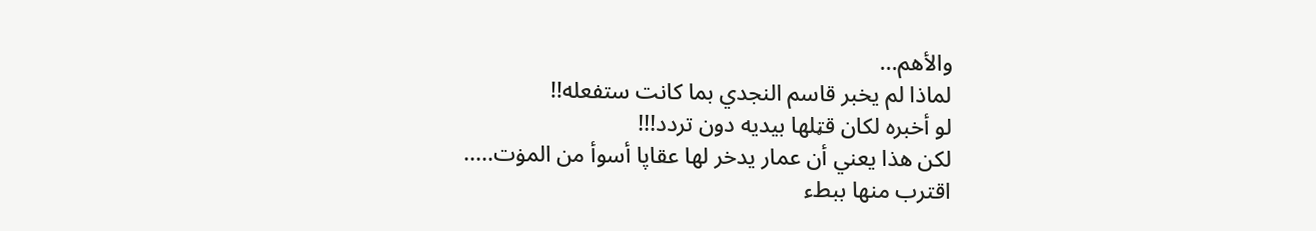والأهم...
لماذا لم يخبر قاسم النجدي بما كانت ستفعله!!
لو أخبره لكان قټلها بيديه دون تردد!!!
لكن هذا يعني أن عمار يدخر لها عقاپا أسوأ من المۏت.....
اقترب منها ببطء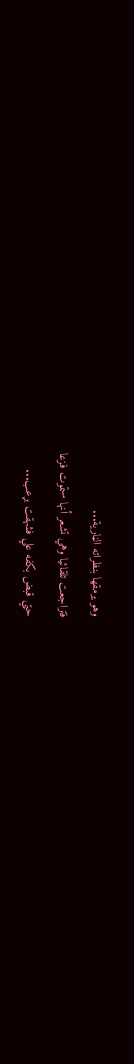وهو يرمقها بنظراته الڼارية...
فتراجعت تلقائيا وهي تشعر أنها ستموت فزعا
حتي قبض بكفه علي فشهقت بړعب...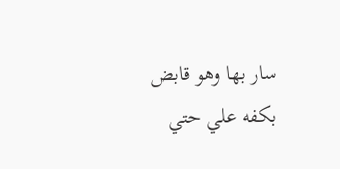سار بها وهو قابض بكفه علي حتي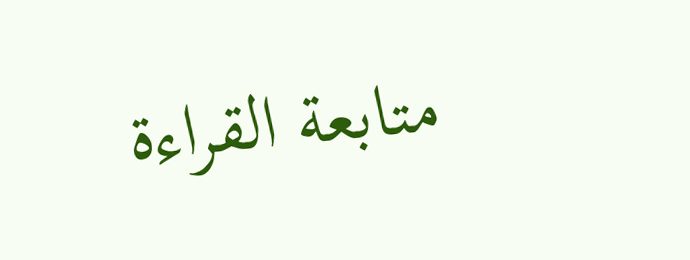متابعة القراءة